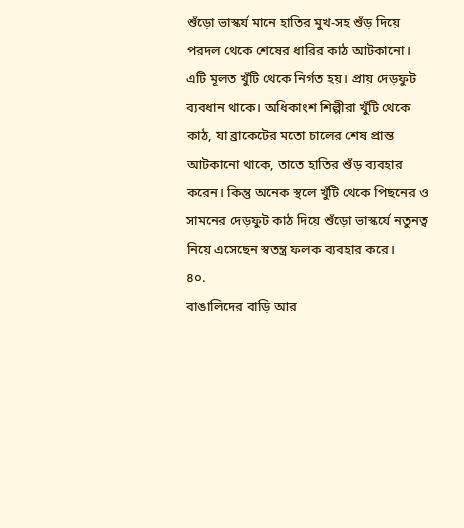শুঁড়ো ভাস্কর্য মানে হাতির মুখ-সহ শুঁড় দিয়ে পরদল থেকে শেষের ধারির কাঠ আটকানো। এটি মূলত খুঁটি থেকে নির্গত হয়। প্রায় দেড়ফুট ব্যবধান থাকে। অধিকাংশ শিল্পীরা খুঁটি থেকে কাঠ, যা ব্রাকেটের মতো চালের শেষ প্রান্ত আটকানো থাকে, তাতে হাতির শুঁড় ব্যবহার করেন। কিন্তু অনেক স্থলে খুঁটি থেকে পিছনের ও সামনের দেড়ফুট কাঠ দিয়ে শুঁড়ো ভাস্কর্যে নতুনত্ব নিয়ে এসেছেন স্বতন্ত্র ফলক ব্যবহার করে।
৪০.
বাঙালিদের বাড়ি আর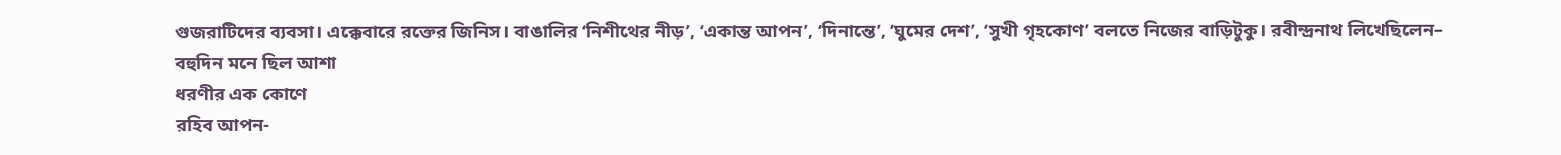গুজরাটিদের ব্যবসা। এক্কেবারে রক্তের জিনিস। বাঙালির ‘নিশীথের নীড়’, ‘একান্ত আপন’, ‘দিনান্তে’, ‘ঘুমের দেশ’, ‘সুখী গৃহকোণ’ বলতে নিজের বাড়িটুকু। রবীন্দ্রনাথ লিখেছিলেন–
বহুদিন মনে ছিল আশা
ধরণীর এক কোণে
রহিব আপন-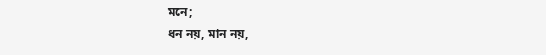মনে;
ধন নয়, মান নয়,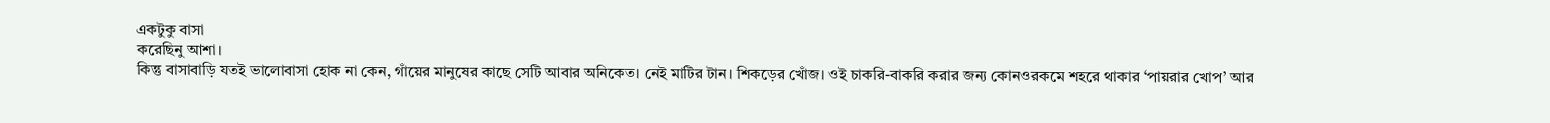একটুকু বাসা
করেছিনু আশা।
কিন্তু বাসাবাড়ি যতই ভালোবাসা হোক না কেন, গাঁয়ের মানুষের কাছে সেটি আবার অনিকেত। নেই মাটির টান। শিকড়ের খোঁজ। ওই চাকরি-বাকরি করার জন্য কোনওরকমে শহরে থাকার ‘পায়রার খোপ’ আর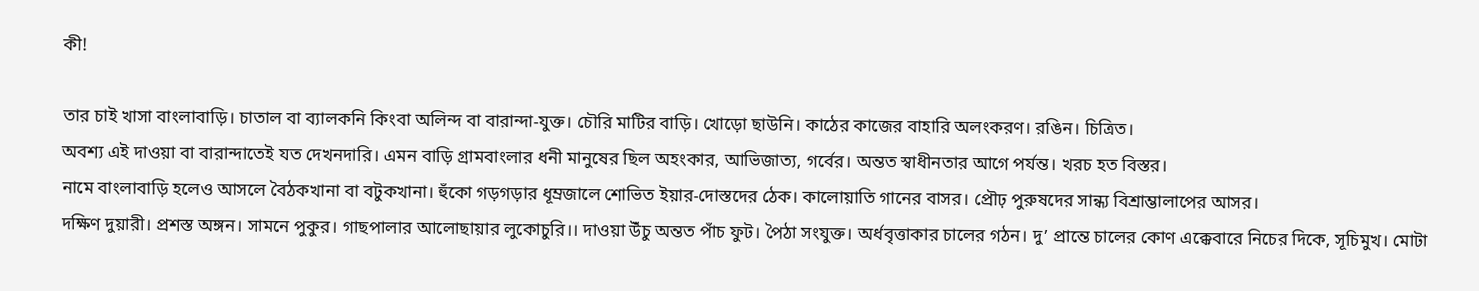কী!

তার চাই খাসা বাংলাবাড়ি। চাতাল বা ব্যালকনি কিংবা অলিন্দ বা বারান্দা-যুক্ত। চৌরি মাটির বাড়ি। খোড়ো ছাউনি। কাঠের কাজের বাহারি অলংকরণ। রঙিন। চিত্রিত।
অবশ্য এই দাওয়া বা বারান্দাতেই যত দেখনদারি। এমন বাড়ি গ্রামবাংলার ধনী মানুষের ছিল অহংকার, আভিজাত্য, গর্বের। অন্তত স্বাধীনতার আগে পর্যন্ত। খরচ হত বিস্তর।
নামে বাংলাবাড়ি হলেও আসলে বৈঠকখানা বা বটুকখানা। হুঁকো গড়গড়ার ধূম্রজালে শোভিত ইয়ার-দোস্তদের ঠেক। কালোয়াতি গানের বাসর। প্রৌঢ় পুরুষদের সান্ধ্য বিশ্রাম্ভালাপের আসর।
দক্ষিণ দুয়ারী। প্রশস্ত অঙ্গন। সামনে পুকুর। গাছপালার আলোছায়ার লুকোচুরি।। দাওয়া উঁচু অন্তত পাঁচ ফুট। পৈঠা সংযুক্ত। অর্ধবৃত্তাকার চালের গঠন। দু’ প্রান্তে চালের কোণ এক্কেবারে নিচের দিকে, সূচিমুখ। মোটা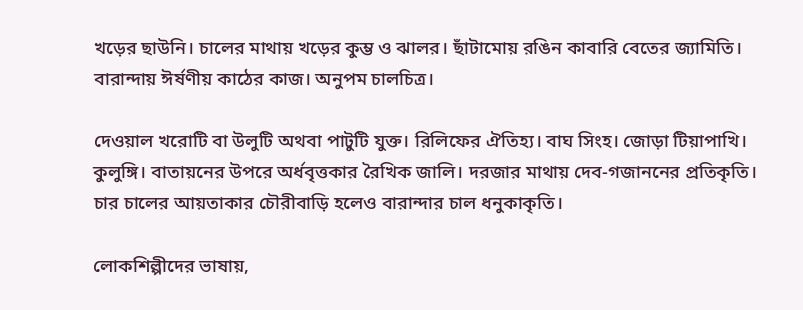খড়ের ছাউনি। চালের মাথায় খড়ের কুম্ভ ও ঝালর। ছাঁটামোয় রঙিন কাবারি বেতের জ্যামিতি। বারান্দায় ঈর্ষণীয় কাঠের কাজ। অনুপম চালচিত্র।

দেওয়াল খরোটি বা উলুটি অথবা পাটুটি যুক্ত। রিলিফের ঐতিহ্য। বাঘ সিংহ। জোড়া টিয়াপাখি। কুলুঙ্গি। বাতায়নের উপরে অর্ধবৃত্তকার রৈখিক জালি। দরজার মাথায় দেব-গজাননের প্রতিকৃতি। চার চালের আয়তাকার চৌরীবাড়ি হলেও বারান্দার চাল ধনুকাকৃতি।

লোকশিল্পীদের ভাষায়,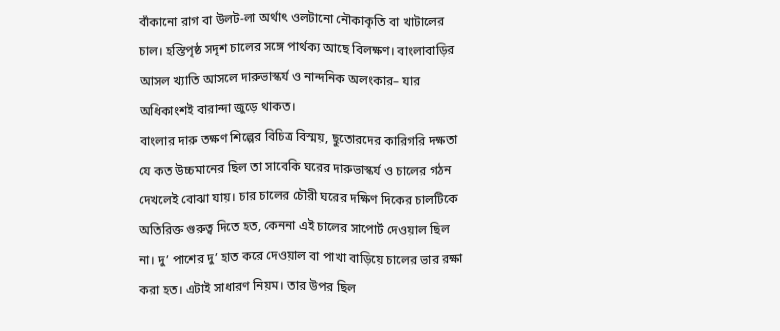বাঁকানো রাগ বা উলট-লা অর্থাৎ ওলটানো নৌকাকৃতি বা খাটালের চাল। হস্তিপৃষ্ঠ সদৃশ চালের সঙ্গে পার্থক্য আছে বিলক্ষণ। বাংলাবাড়ির আসল খ্যাতি আসলে দারুভাস্কর্য ও নান্দনিক অলংকার– যার অধিকাংশই বারান্দা জুড়ে থাকত।
বাংলার দারু তক্ষণ শিল্পের বিচিত্র বিস্ময়, ছুতোরদের কারিগরি দক্ষতা যে কত উচ্চমানের ছিল তা সাবেকি ঘরের দারুভাস্কর্য ও চালের গঠন দেখলেই বোঝা যায়। চার চালের চৌরী ঘরের দক্ষিণ দিকের চালটিকে অতিরিক্ত গুরুত্ব দিতে হত, কেননা এই চালের সাপোর্ট দেওয়াল ছিল না। দু’ পাশের দু’ হাত করে দেওয়াল বা পাখা বাড়িয়ে চালের ভার রক্ষা করা হত। এটাই সাধারণ নিয়ম। তার উপর ছিল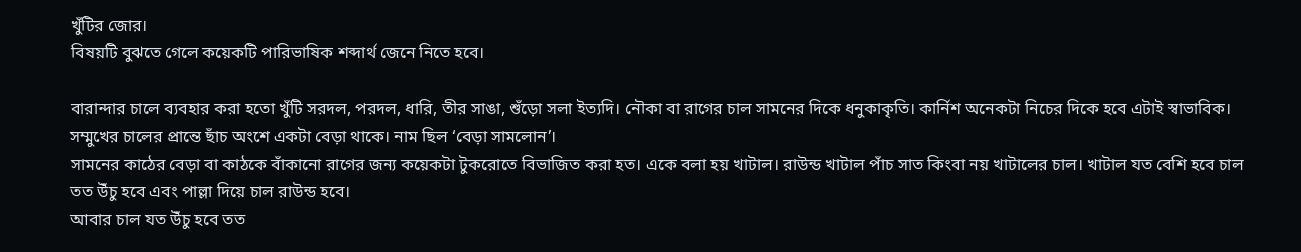খুঁটির জোর।
বিষয়টি বুঝতে গেলে কয়েকটি পারিভাষিক শব্দার্থ জেনে নিতে হবে।

বারান্দার চালে ব্যবহার করা হতো খুঁটি সরদল, পরদল, ধারি, তীর সাঙা, শুঁড়ো সলা ইত্যদি। নৌকা বা রাগের চাল সামনের দিকে ধনুকাকৃতি। কার্নিশ অনেকটা নিচের দিকে হবে এটাই স্বাভাবিক। সম্মুখের চালের প্রান্তে ছাঁচ অংশে একটা বেড়া থাকে। নাম ছিল ‘বেড়া সামলোন’।
সামনের কাঠের বেড়া বা কাঠকে বাঁকানো রাগের জন্য কয়েকটা টুকরোতে বিভাজিত করা হত। একে বলা হয় খাটাল। রাউন্ড খাটাল পাঁচ সাত কিংবা নয় খাটালের চাল। খাটাল যত বেশি হবে চাল তত উঁচু হবে এবং পাল্লা দিয়ে চাল রাউন্ড হবে।
আবার চাল যত উঁচু হবে তত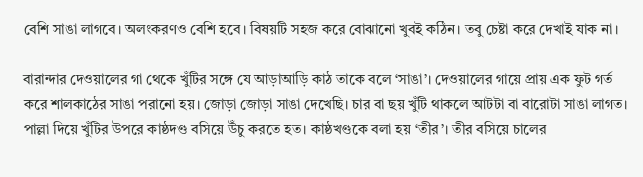বেশি সাঙা লাগবে। অলংকরণও বেশি হবে। বিষয়টি সহজ করে বোঝানো খুবই কঠিন। তবু চেষ্টা করে দেখাই যাক না।

বারান্দার দেওয়ালের গা থেকে খুঁটির সঙ্গে যে আড়াআড়ি কাঠ তাকে বলে ‘সাঙা’। দেওয়ালের গায়ে প্রায় এক ফুট গর্ত করে শালকাঠের সাঙা পরানো হয়। জোড়া জোড়া সাঙা দেখেছি। চার বা ছয় খুঁটি থাকলে আটটা বা বারোটা সাঙা লাগত। পাল্লা দিয়ে খুঁটির উপরে কাষ্ঠদণ্ড বসিয়ে উঁচু করতে হত। কাষ্ঠখণ্ডকে বলা হয় ‘তীর’। তীর বসিয়ে চালের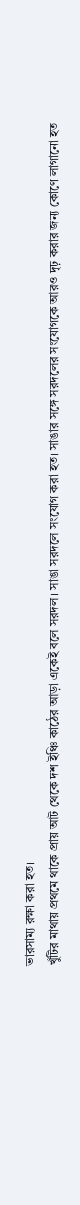ভারসাম্য রক্ষা করা হত।
খুঁটির মাথায় প্রথমে থাকে প্রায় আট থেকে দশ ইঞ্চি কাঠের আড়া একেই বলে সরদল। সাঙা সরদলে সংযোগ করা হত। সাঙার সঙ্গে সরদলের সংযোগকে আরও দৃঢ় করার জন্য কোণে লাগানো হত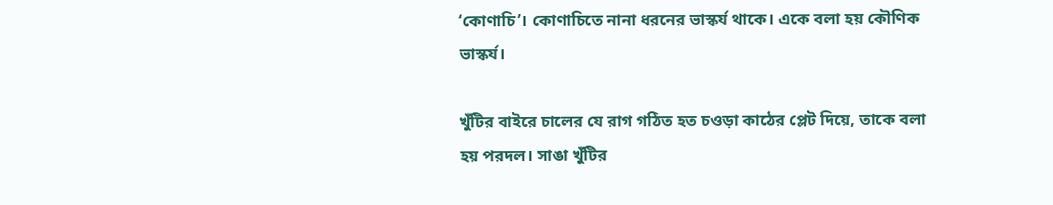‘কোণাচি’। কোণাচিতে নানা ধরনের ভাস্কর্য থাকে। একে বলা হয় কৌণিক ভাস্কর্য।

খুঁটির বাইরে চালের যে রাগ গঠিত হত চওড়া কাঠের প্লেট দিয়ে, তাকে বলা হয় পরদল। সাঙা খুঁটির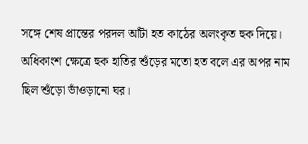সঙ্গে শেষ প্রান্তের পরদল আঁটা হত কাঠের অলংকৃত হুক দিয়ে। অধিকাংশ ক্ষেত্রে হুক হাতির শুঁড়ের মতো হত বলে এর অপর নাম ছিল শুঁড়ো ভাঁওড়ানো ঘর।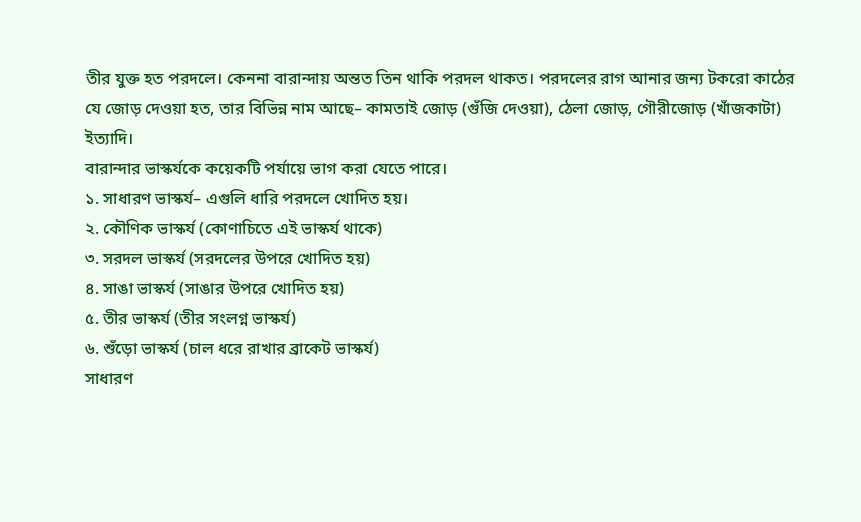তীর যুক্ত হত পরদলে। কেননা বারান্দায় অন্তত তিন থাকি পরদল থাকত। পরদলের রাগ আনার জন্য টকরো কাঠের যে জোড় দেওয়া হত, তার বিভিন্ন নাম আছে– কামতাই জোড় (গুঁজি দেওয়া), ঠেলা জোড়, গৌরীজোড় (খাঁজকাটা) ইত্যাদি।
বারান্দার ভাস্কর্যকে কয়েকটি পর্যায়ে ভাগ করা যেতে পারে।
১. সাধারণ ভাস্কর্য– এগুলি ধারি পরদলে খোদিত হয়।
২. কৌণিক ভাস্কর্য (কোণাচিতে এই ভাস্কর্য থাকে)
৩. সরদল ভাস্কর্য (সরদলের উপরে খোদিত হয়)
৪. সাঙা ভাস্কর্য (সাঙার উপরে খোদিত হয়)
৫. তীর ভাস্কর্য (তীর সংলগ্ন ভাস্কর্য)
৬. শুঁড়ো ভাস্কর্য (চাল ধরে রাখার ব্রাকেট ভাস্কর্য)
সাধারণ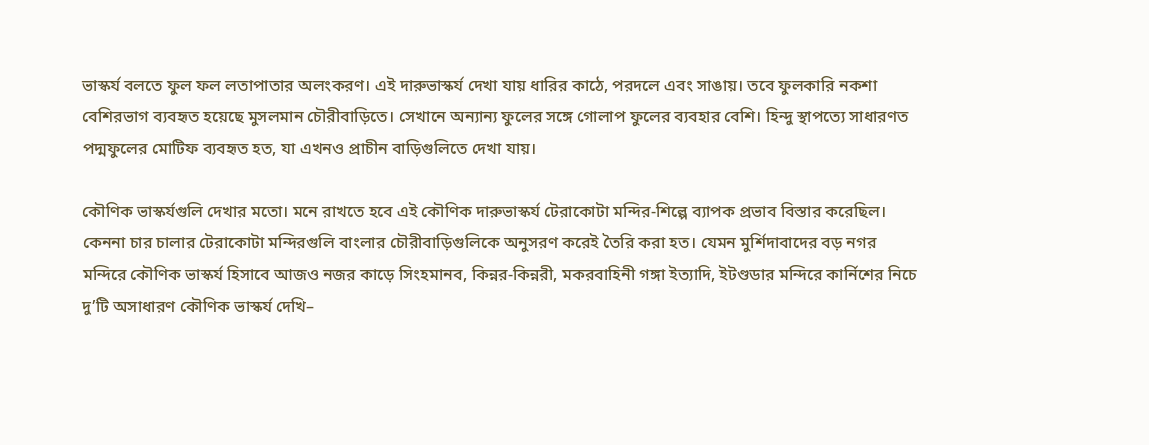ভাস্কর্য বলতে ফুল ফল লতাপাতার অলংকরণ। এই দারুভাস্কর্য দেখা যায় ধারির কাঠে, পরদলে এবং সাঙায়। তবে ফুলকারি নকশা বেশিরভাগ ব্যবহৃত হয়েছে মুসলমান চৌরীবাড়িতে। সেখানে অন্যান্য ফুলের সঙ্গে গোলাপ ফুলের ব্যবহার বেশি। হিন্দু স্থাপত্যে সাধারণত পদ্মফুলের মোটিফ ব্যবহৃত হত, যা এখনও প্রাচীন বাড়িগুলিতে দেখা যায়।

কৌণিক ভাস্কর্যগুলি দেখার মতো। মনে রাখতে হবে এই কৌণিক দারুভাস্কর্য টেরাকোটা মন্দির-শিল্পে ব্যাপক প্রভাব বিস্তার করেছিল। কেননা চার চালার টেরাকোটা মন্দিরগুলি বাংলার চৌরীবাড়িগুলিকে অনুসরণ করেই তৈরি করা হত। যেমন মুর্শিদাবাদের বড় নগর মন্দিরে কৌণিক ভাস্কর্য হিসাবে আজও নজর কাড়ে সিংহমানব, কিন্নর-কিন্নরী, মকরবাহিনী গঙ্গা ইত্যাদি, ইটণ্ডডার মন্দিরে কার্নিশের নিচে দু’টি অসাধারণ কৌণিক ভাস্কর্য দেখি–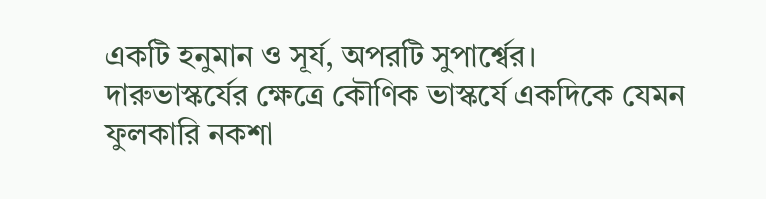একটি হনুমান ও সূর্য, অপরটি সুপার্শ্বের।
দারুভাস্কর্যের ক্ষেত্রে কৌণিক ভাস্কর্যে একদিকে যেমন ফুলকারি নকশা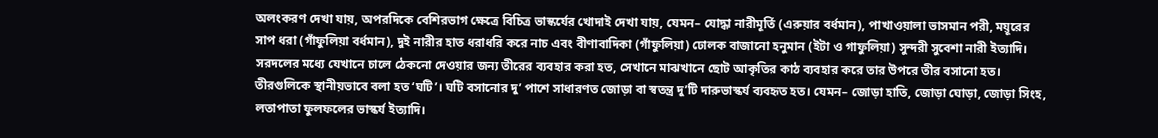অলংকরণ দেখা যায়, অপরদিকে বেশিরভাগ ক্ষেত্রে বিচিত্র ভাস্কর্যের খোদাই দেখা যায়, যেমন– যোদ্ধা নারীমূর্তি (এরুয়ার বর্ধমান), পাখাওয়ালা ভাসমান পরী, ময়ূরের সাপ ধরা (গাঁফুলিয়া বর্ধমান), দুই নারীর হাত ধরাধরি করে নাচ এবং বীণাবাদিকা (গাঁফুলিয়া) ঢোলক বাজানো হনুমান (ইটা ও গাফুলিয়া) সুন্দরী সুবেশা নারী ইত্যাদি।
সরদলের মধ্যে যেখানে চালে ঠেকনো দেওয়ার জন্য তীরের ব্যবহার করা হত, সেখানে মাঝখানে ছোট আকৃতির কাঠ ব্যবহার করে তার উপরে তীর বসানো হত। তীরগুলিকে স্থানীয়ভাবে বলা হত ‘ঘটি’। ঘটি বসানোর দু’ পাশে সাধারণত জোড়া বা স্বতন্ত্র দু’টি দারুভাস্কর্য ব্যবহৃত হত। যেমন– জোড়া হাতি, জোড়া ঘোড়া, জোড়া সিংহ, লতাপাতা ফুলফলের ভাস্কর্য ইত্যাদি।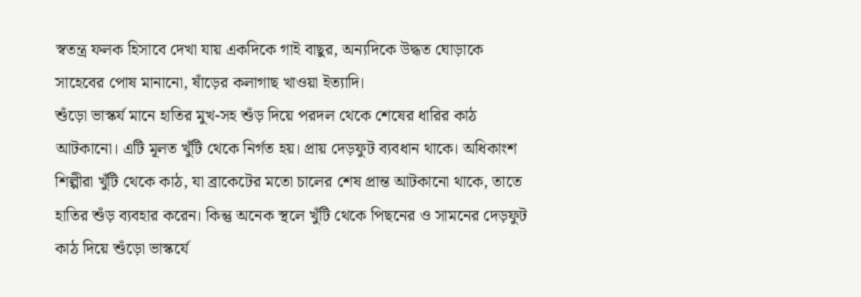স্বতন্ত্র ফলক হিসাবে দেখা যায় একদিকে গাই বাছুর, অন্যদিকে উদ্ধত ঘোড়াকে সাহেবের পোষ মানানো, ষাঁড়ের কলাগাছ খাওয়া ইত্যাদি।
শুঁড়ো ভাস্কর্য মানে হাতির মুখ-সহ শুঁড় দিয়ে পরদল থেকে শেষের ধারির কাঠ আটকানো। এটি মূলত খুঁটি থেকে নির্গত হয়। প্রায় দেড়ফুট ব্যবধান থাকে। অধিকাংশ শিল্পীরা খুঁটি থেকে কাঠ, যা ব্রাকেটের মতো চালের শেষ প্রান্ত আটকানো থাকে, তাতে হাতির শুঁড় ব্যবহার করেন। কিন্তু অনেক স্থলে খুঁটি থেকে পিছনের ও সামনের দেড়ফুট কাঠ দিয়ে শুঁড়ো ভাস্কর্যে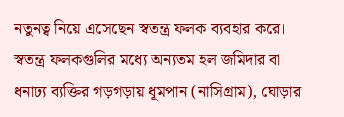নতুনত্ব নিয়ে এসেছেন স্বতন্ত্র ফলক ব্যবহার করে।
স্বতন্ত্র ফলকগুলির মধ্যে অন্যতম হল জমিদার বা ধনাঢ্য ব্যক্তির গড়গড়ায় ধূমপান (নাসিগ্রাম), ঘোড়ার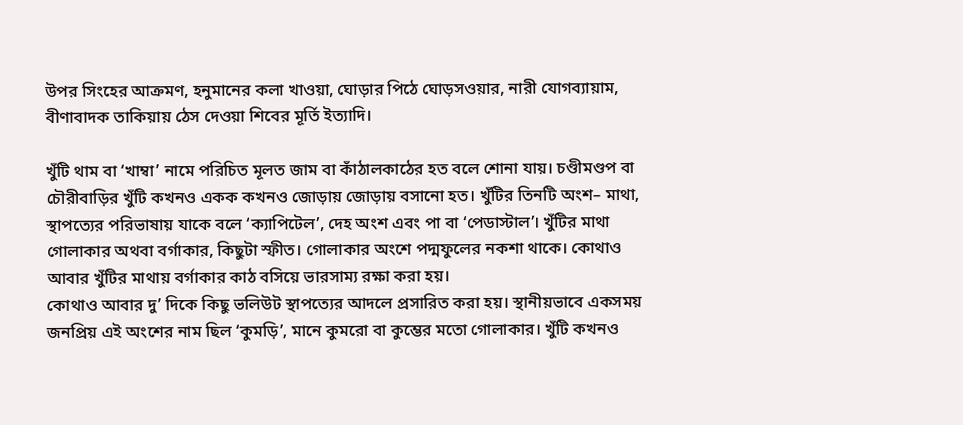উপর সিংহের আক্রমণ, হনুমানের কলা খাওয়া, ঘোড়ার পিঠে ঘোড়সওয়ার, নারী যোগব্যায়াম, বীণাবাদক তাকিয়ায় ঠেস দেওয়া শিবের মূর্তি ইত্যাদি।

খুঁটি থাম বা ‘খাম্বা’ নামে পরিচিত মূলত জাম বা কাঁঠালকাঠের হত বলে শোনা যায়। চণ্ডীমণ্ডপ বা চৌরীবাড়ির খুঁটি কখনও একক কখনও জোড়ায় জোড়ায় বসানো হত। খুঁটির তিনটি অংশ– মাথা, স্থাপত্যের পরিভাষায় যাকে বলে ‘ক্যাপিটেল’, দেহ অংশ এবং পা বা ‘পেডাস্টাল’। খুঁটির মাথা গোলাকার অথবা বর্গাকার, কিছুটা স্ফীত। গোলাকার অংশে পদ্মফুলের নকশা থাকে। কোথাও আবার খুঁটির মাথায় বর্গাকার কাঠ বসিয়ে ভারসাম্য রক্ষা করা হয়।
কোথাও আবার দু’ দিকে কিছু ভলিউট স্থাপত্যের আদলে প্রসারিত করা হয়। স্থানীয়ভাবে একসময় জনপ্রিয় এই অংশের নাম ছিল ‘কুমড়ি’, মানে কুমরো বা কুম্ভের মতো গোলাকার। খুঁটি কখনও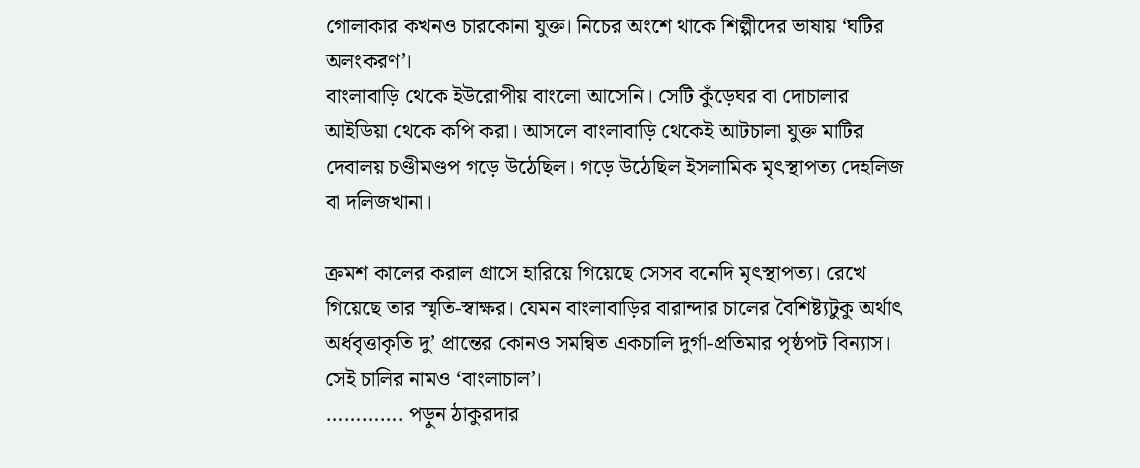গোলাকার কখনও চারকোনা যুক্ত। নিচের অংশে থাকে শিল্পীদের ভাষায় ‘ঘটির অলংকরণ’।
বাংলাবাড়ি থেকে ইউরোপীয় বাংলো আসেনি। সেটি কুঁড়েঘর বা দোচালার আইডিয়া থেকে কপি করা। আসলে বাংলাবাড়ি থেকেই আটচালা যুক্ত মাটির দেবালয় চণ্ডীমণ্ডপ গড়ে উঠেছিল। গড়ে উঠেছিল ইসলামিক মৃৎস্থাপত্য দেহলিজ বা দলিজখানা।

ক্রমশ কালের করাল গ্রাসে হারিয়ে গিয়েছে সেসব বনেদি মৃৎস্থাপত্য। রেখে গিয়েছে তার স্মৃতি-স্বাক্ষর। যেমন বাংলাবাড়ির বারান্দার চালের বৈশিষ্ট্যটুকু অর্থাৎ অর্ধবৃত্তাকৃতি দু’ প্রান্তের কোনও সমন্বিত একচালি দুর্গা-প্রতিমার পৃষ্ঠপট বিন্যাস।
সেই চালির নামও ‘বাংলাচাল’।
…………. পড়ুন ঠাকুরদার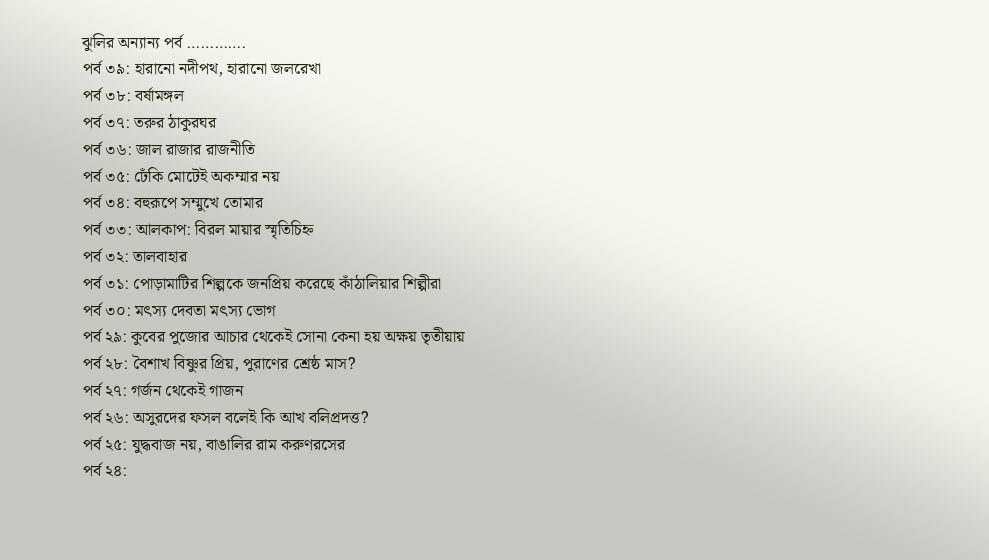ঝুলির অন্যান্য পর্ব ………….
পর্ব ৩৯: হারানো নদীপথ, হারানো জলরেখা
পর্ব ৩৮: বর্ষামঙ্গল
পর্ব ৩৭: তরুর ঠাকুরঘর
পর্ব ৩৬: জাল রাজার রাজনীতি
পর্ব ৩৫: ঢেঁকি মোটেই অকম্মার নয়
পর্ব ৩৪: বহুরূপে সম্মুখে তোমার
পর্ব ৩৩: আলকাপ: বিরল মায়ার স্মৃতিচিহ্ন
পর্ব ৩২: তালবাহার
পর্ব ৩১: পোড়ামাটির শিল্পকে জনপ্রিয় করেছে কাঁঠালিয়ার শিল্পীরা
পর্ব ৩০: মৎস্য দেবতা মৎস্য ভোগ
পর্ব ২৯: কুবের পুজোর আচার থেকেই সোনা কেনা হয় অক্ষয় তৃতীয়ায়
পর্ব ২৮: বৈশাখ বিষ্ণুর প্রিয়, পুরাণের শ্রেষ্ঠ মাস?
পর্ব ২৭: গর্জন থেকেই গাজন
পর্ব ২৬: অসুরদের ফসল বলেই কি আখ বলিপ্রদত্ত?
পর্ব ২৫: যুদ্ধবাজ নয়, বাঙালির রাম করুণরসের
পর্ব ২৪: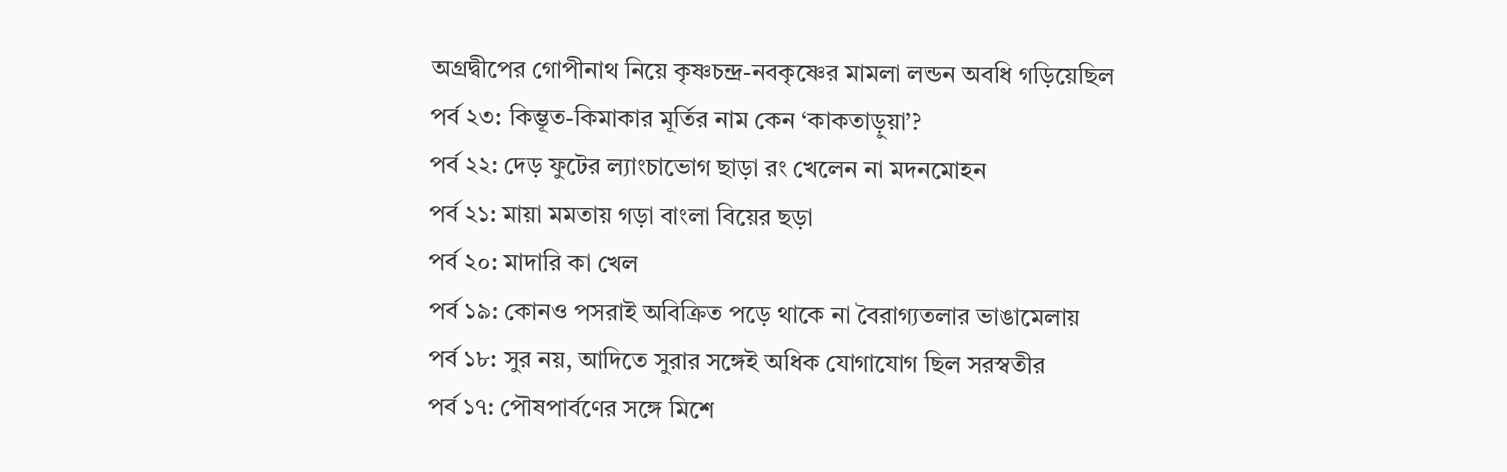অগ্রদ্বীপের গোপীনাথ নিয়ে কৃষ্ণচন্দ্র-নবকৃষ্ণের মামলা লন্ডন অবধি গড়িয়েছিল
পর্ব ২৩: কিম্ভূত-কিমাকার মূর্তির নাম কেন ‘কাকতাড়ুয়া’?
পর্ব ২২: দেড় ফুটের ল্যাংচাভোগ ছাড়া রং খেলেন না মদনমোহন
পর্ব ২১: মায়া মমতায় গড়া বাংলা বিয়ের ছড়া
পর্ব ২০: মাদারি কা খেল
পর্ব ১৯: কোনও পসরাই অবিক্রিত পড়ে থাকে না বৈরাগ্যতলার ভাঙামেলায়
পর্ব ১৮: সুর নয়, আদিতে সুরার সঙ্গেই অধিক যোগাযোগ ছিল সরস্বতীর
পর্ব ১৭: পৌষপার্বণের সঙ্গে মিশে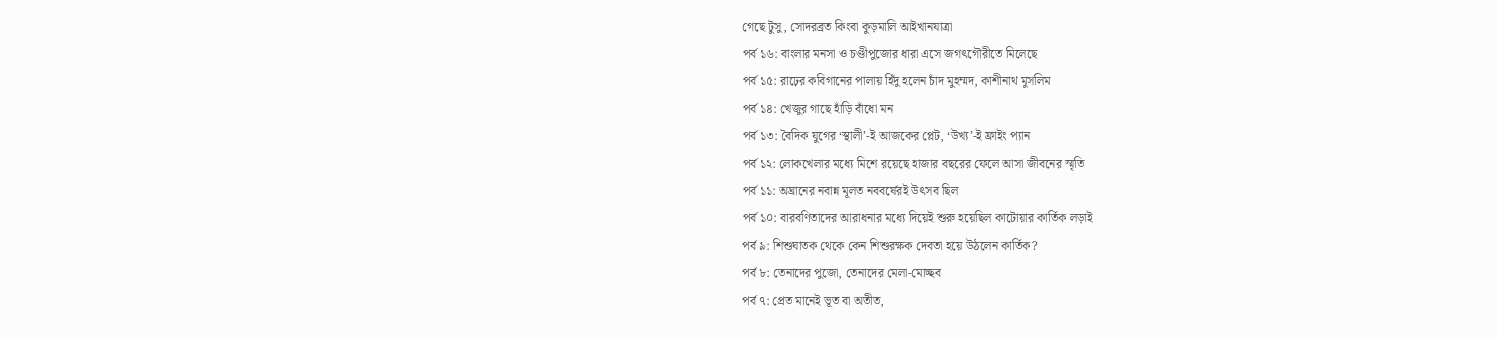গেছে টুসু, সোদরব্রত কিংবা কুড়মালি আইখানযাত্রা
পর্ব ১৬: বাংলার মনসা ও চণ্ডীপুজোর ধারা এসে জগৎগৌরীতে মিলেছে
পর্ব ১৫: রাঢ়ের কবিগানের পালায় হিঁদু হলেন চাঁদ মুহম্মদ, কাশীনাথ মুসলিম
পর্ব ১৪: খেজুর গাছে হাঁড়ি বাঁধো মন
পর্ব ১৩: বৈদিক যুগের ‘স্থালী’-ই আজকের প্লেট, ‘উখ্য’-ই ফ্রাইং প্যান
পর্ব ১২: লোকখেলার মধ্যে মিশে রয়েছে হাজার বছরের ফেলে আসা জীবনের স্মৃতি
পর্ব ১১: অঘ্রানের নবান্ন মূলত নববর্ষেরই উৎসব ছিল
পর্ব ১০: বারবণিতাদের আরাধনার মধ্যে দিয়েই শুরু হয়েছিল কাটোয়ার কার্তিক লড়াই
পর্ব ৯: শিশুঘাতক থেকে কেন শিশুরক্ষক দেবতা হয়ে উঠলেন কার্তিক?
পর্ব ৮: তেনাদের পুজো, তেনাদের মেলা-মোচ্ছব
পর্ব ৭: প্রেত মানেই ভূত বা অতীত,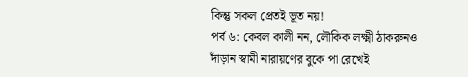কিন্তু সকল প্রেতই ভূত নয়!
পর্ব ৬: কেবল কালী নন, লৌকিক লক্ষ্মী ঠাকরুনও দাঁড়ান স্বামী নারায়ণের বুকে পা রেখেই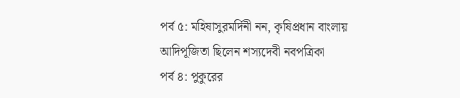পর্ব ৫: মহিষাসুরমর্দিনী নন, কৃষিপ্রধান বাংলায় আদিপূজিতা ছিলেন শস্যদেবী নবপত্রিকা
পর্ব ৪: পুকুরের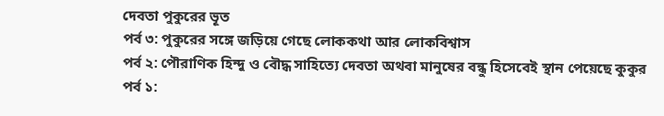দেবতা পুকুরের ভূত
পর্ব ৩: পুকুরের সঙ্গে জড়িয়ে গেছে লোককথা আর লোকবিশ্বাস
পর্ব ২: পৌরাণিক হিন্দু ও বৌদ্ধ সাহিত্যে দেবতা অথবা মানুষের বন্ধু হিসেবেই স্থান পেয়েছে কুকুর
পর্ব ১: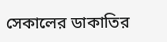সেকালের ডাকাতির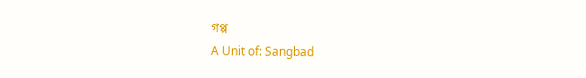গপ্প
A Unit of: Sangbad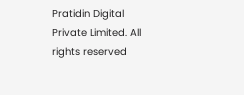Pratidin Digital Private Limited. All rights reserved